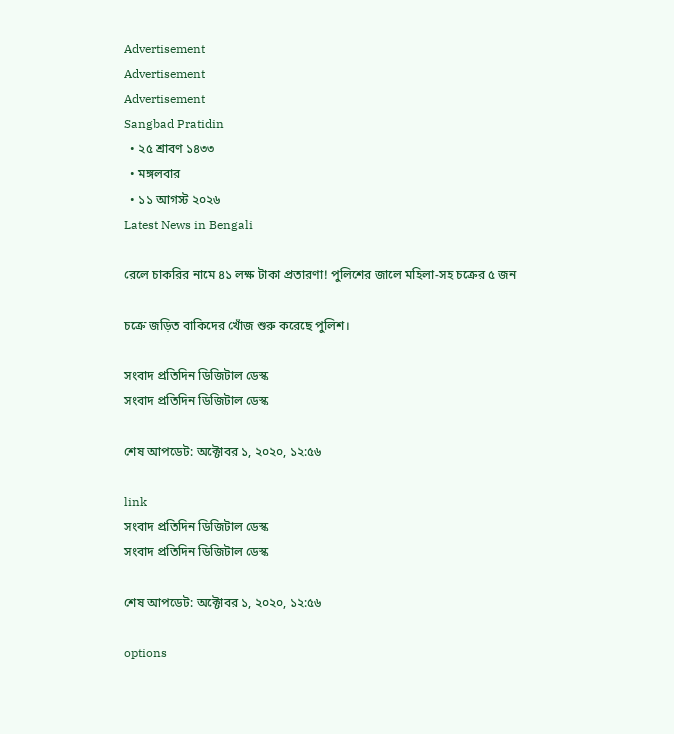Advertisement
Advertisement
Advertisement
Sangbad Pratidin
  • ২৫ শ্রাবণ ১৪৩৩
  • মঙ্গলবার
  • ১১ আগস্ট ২০২৬
Latest News in Bengali

রেলে চাকরির নামে ৪১ লক্ষ টাকা প্রতারণা! পুলিশের জালে মহিলা-সহ চক্রের ৫ জন

চক্রে জড়িত বাকিদের খোঁজ শুরু করেছে পুলিশ।

সংবাদ প্রতিদিন ডিজিটাল ডেস্ক
সংবাদ প্রতিদিন ডিজিটাল ডেস্ক

শেষ আপডেট: অক্টোবর ১, ২০২০, ১২:৫৬

link
সংবাদ প্রতিদিন ডিজিটাল ডেস্ক
সংবাদ প্রতিদিন ডিজিটাল ডেস্ক

শেষ আপডেট: অক্টোবর ১, ২০২০, ১২:৫৬

options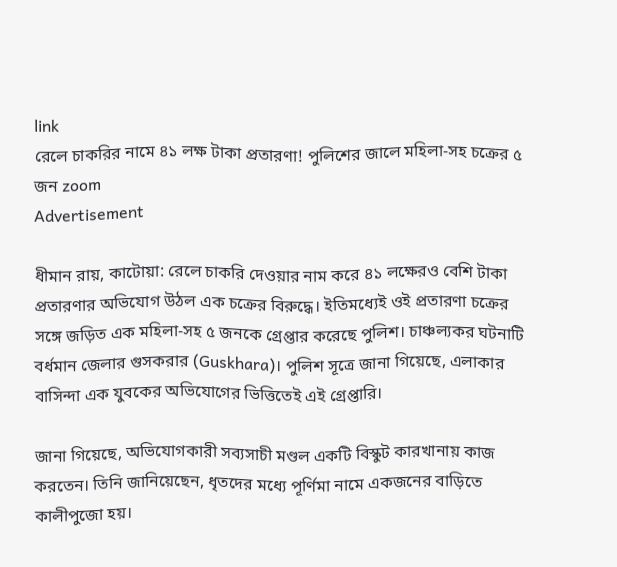link
রেলে চাকরির নামে ৪১ লক্ষ টাকা প্রতারণা! পুলিশের জালে মহিলা-সহ চক্রের ৫ জন zoom
Advertisement

ধীমান রায়, কাটোয়া: রেলে চাকরি দেওয়ার নাম করে ৪১ লক্ষেরও বেশি টাকা প্রতারণার অভিযোগ উঠল এক চক্রের বিরুদ্ধে। ইতিমধ্যেই ওই প্রতারণা চক্রের সঙ্গে জড়িত এক মহিলা-সহ ৫ জনকে গ্রেপ্তার করেছে পুলিশ। চাঞ্চল্যকর ঘটনাটি বর্ধমান জেলার গুসকরার (Guskhara)। পুলিশ সূত্রে জানা গিয়েছে, এলাকার বাসিন্দা এক যুবকের অভিযোগের ভিত্তিতেই এই গ্রেপ্তারি।

জানা গিয়েছে, অভিযোগকারী সব্যসাচী মণ্ডল একটি বিস্কুট কারখানায় কাজ করতেন। তিনি জানিয়েছেন, ধৃতদের মধ্যে পূর্ণিমা নামে একজনের বাড়িতে কালীপুজো হয়।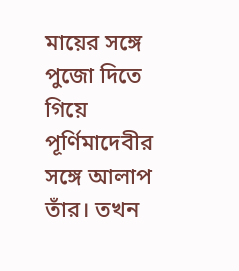মায়ের সঙ্গে পুজো দিতে গিয়ে পূর্ণিমাদেবীর সঙ্গে আলাপ তাঁর। তখন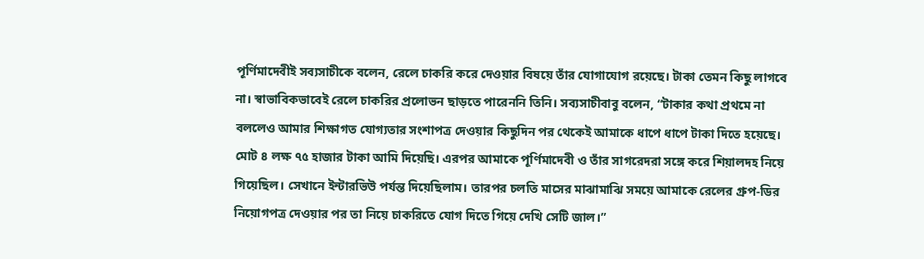পূর্ণিমাদেবীই সব্যসাচীকে বলেন, রেলে চাকরি করে দেওয়ার বিষয়ে তাঁর যোগাযোগ রয়েছে। টাকা তেমন কিছু লাগবে না। স্বাভাবিকভাবেই রেলে চাকরির প্রলোভন ছাড়তে পারেননি তিনি। সব্যসাচীবাবু বলেন, “টাকার কথা প্রথমে না বললেও আমার শিক্ষাগত যোগ্যতার সংশাপত্র দেওয়ার কিছুদিন পর থেকেই আমাকে ধাপে ধাপে টাকা দিতে হয়েছে। মোট ৪ লক্ষ ৭৫ হাজার টাকা আমি দিয়েছি। এরপর আমাকে পূর্ণিমাদেবী ও তাঁর সাগরেদরা সঙ্গে করে শিয়ালদহ নিয়ে গিয়েছিল। সেখানে ইন্টারভিউ পর্যন্ত দিয়েছিলাম। তারপর চলতি মাসের মাঝামাঝি সময়ে আমাকে রেলের গ্রুপ-ডির নিয়োগপত্র দেওয়ার পর তা নিয়ে চাকরিতে যোগ দিতে গিয়ে দেখি সেটি জাল।”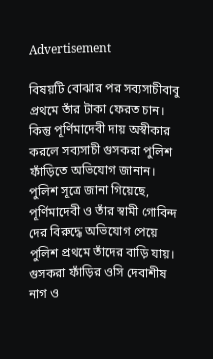Advertisement

বিষয়টি বোঝার পর সব্যসাচীবাবু প্রথমে তাঁর টাকা ফেরত চান। কিন্তু পূর্ণিমাদেবী দায় অস্বীকার করলে সব্যসাচী গুসকরা পুলিশ ফাঁড়িতে অভিযোগ জানান। পুলিশ সূত্রে জানা গিয়েছে, পূর্ণিমাদেবী ও তাঁর স্বামী গোবিন্দ দের বিরুদ্ধে অভিযোগ পেয়ে পুলিশ প্রথমে তাঁদের বাড়ি যায়। গুসকরা ফাঁড়ির ওসি দেবাশীষ নাগ ও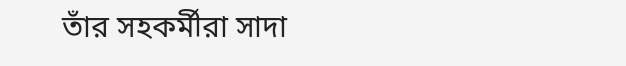তাঁর সহকর্মীরা সাদা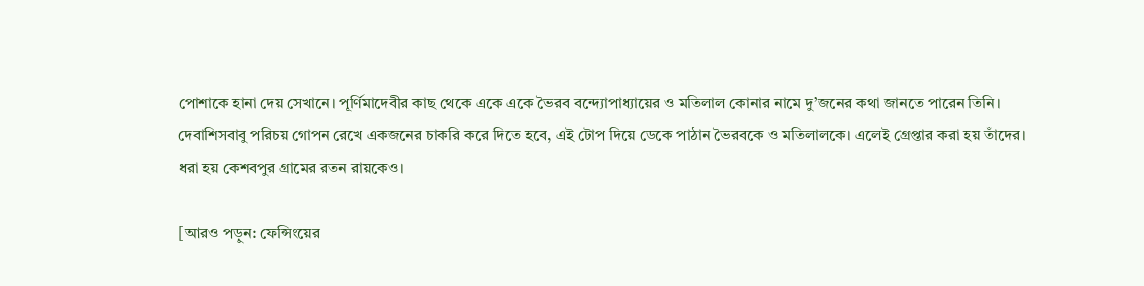পোশাকে হানা দেয় সেখানে। পূর্ণিমাদেবীর কাছ থেকে একে একে ভৈরব বন্দ্যোপাধ্যায়ের ও মতিলাল কোনার নামে দু’জনের কথা জানতে পারেন তিনি। দেবাশিসবাবু পরিচয় গোপন রেখে একজনের চাকরি করে দিতে হবে, এই টোপ দিয়ে ডেকে পাঠান ভৈরবকে ও মতিলালকে। এলেই গ্রেপ্তার করা হয় তাঁদের। ধরা হয় কেশবপুর গ্রামের রতন রায়কেও।

[আরও পড়ুন: ফেন্সিংয়ের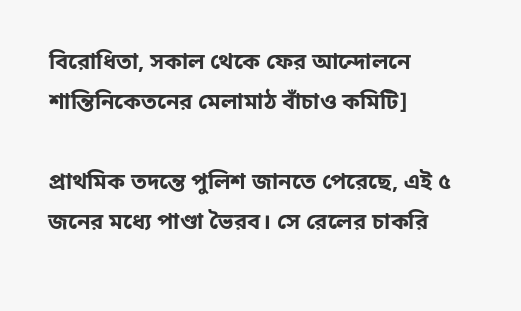বিরোধিতা, সকাল থেকে ফের আন্দোলনে শান্তিনিকেতনের মেলামাঠ বাঁচাও কমিটি]

প্রাথমিক তদন্তে পুলিশ জানতে পেরেছে, এই ৫ জনের মধ্যে পাণ্ডা ভৈরব। সে রেলের চাকরি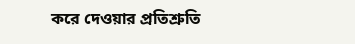করে দেওয়ার প্রতিশ্রুতি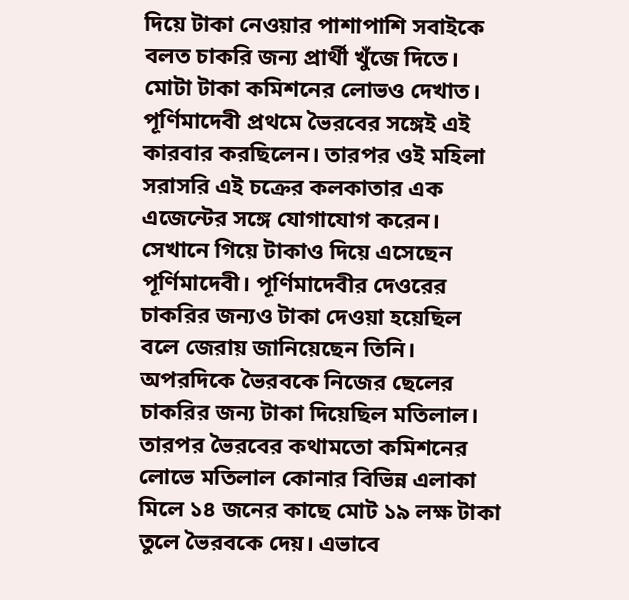দিয়ে টাকা নেওয়ার পাশাপাশি সবাইকে বলত চাকরি জন্য প্রার্থী খুঁজে দিতে। মোটা টাকা কমিশনের লোভও দেখাত। পূর্ণিমাদেবী প্রথমে ভৈরবের সঙ্গেই এই কারবার করছিলেন। তারপর ওই মহিলা সরাসরি এই চক্রের কলকাতার এক এজেন্টের সঙ্গে যোগাযোগ করেন। সেখানে গিয়ে টাকাও দিয়ে এসেছেন পূর্ণিমাদেবী। পূর্ণিমাদেবীর দেওরের চাকরির জন্যও টাকা দেওয়া হয়েছিল বলে জেরায় জানিয়েছেন তিনি। অপরদিকে ভৈরবকে নিজের ছেলের চাকরির জন্য টাকা দিয়েছিল মতিলাল। তারপর ভৈরবের কথামতো কমিশনের লোভে মতিলাল কোনার বিভিন্ন এলাকা মিলে ১৪ জনের কাছে মোট ১৯ লক্ষ টাকা তুলে ভৈরবকে দেয়। এভাবে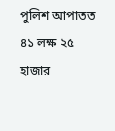পুলিশ আপাতত ৪১ লক্ষ ২৫ হাজার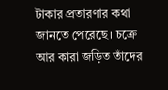টাকার প্রতারণার কথা জানতে পেরেছে। চক্রে আর কারা জড়িত তাঁদের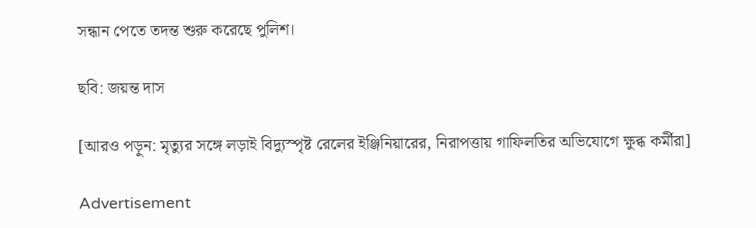সন্ধান পেতে তদন্ত শুরু করেছে পুলিশ।

ছবি: জয়ন্ত দাস

[আরও পড়ুন: মৃত্যুর সঙ্গে লড়াই বিদ্যুস্পৃষ্ট রেলের ইঞ্জিনিয়ারের, নিরাপত্তায় গাফিলতির অভিযোগে ক্ষুব্ধ কর্মীরা]

Advertisement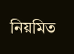নিয়মিত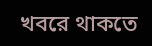খবরে থাকতে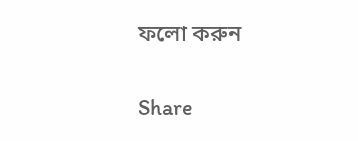ফলো করুন

Share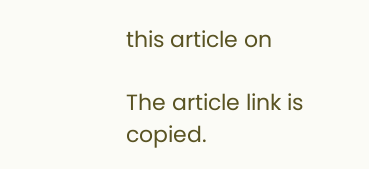this article on

The article link is copied.